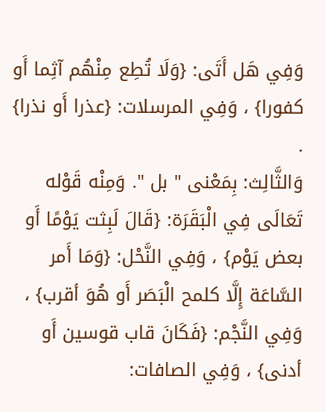وَفِي هَل أَتَى: {وَلَا تُطِع مِنْهُم آثِما أَو كفورا} ، وَفِي المرسلات: {عذرا أَو نذرا} .
وَالثَّالِث: بِمَعْنى " بل ". وَمِنْه قَوْله تَعَالَى فِي الْبَقَرَة: {قَالَ لَبِثت يَوْمًا أَو بعض يَوْم} ، وَفِي النَّحْل: {وَمَا أَمر السَّاعَة إِلَّا كلمح الْبَصَر أَو هُوَ أقرب} ، وَفِي النَّجْم: {فَكَانَ قاب قوسين أَو أدنى} ، وَفِي الصافات: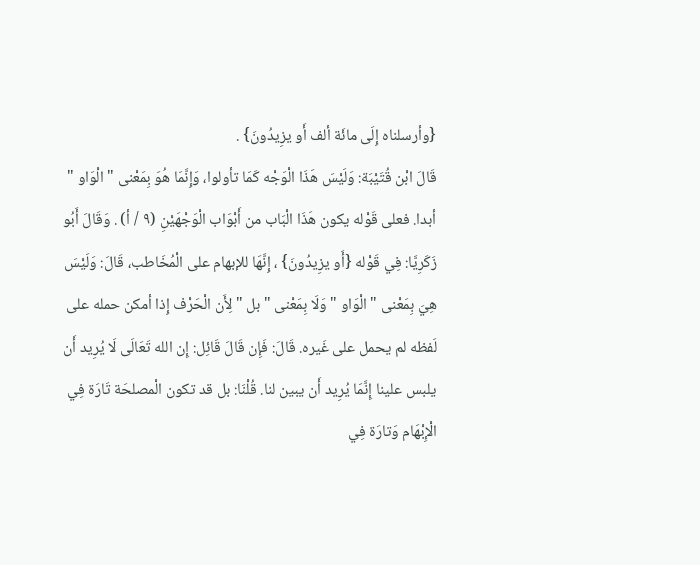{وأرسلناه إِلَى مائَة ألف أَو يزِيدُونَ} .
قَالَ ابْن قُتَيْبَة: وَلَيْسَ هَذَا الْوَجْه كَمَا تأولوا، وَإِنَّمَا هُوَ بِمَعْنى " الْوَاو " أبدا. فعلى قَوْله يكون هَذَا الْبَاب من أَبْوَاب الْوَجْهَيْنِ (٩ / أ) . وَقَالَ أَبُو زَكَرِيَّا: فِي قَوْله {أَو يزِيدُونَ} ، إِنَّهَا للإبهام على الْمُخَاطب، قَالَ: وَلَيْسَ هِيَ بِمَعْنى " الْوَاو " وَلَا بِمَعْنى " بل " لِأَن الْحَرْف إِذا أمكن حمله على لَفظه لم يحمل على غَيره. قَالَ: فَإِن قَالَ قَائِل: إِن الله تَعَالَى لَا يُرِيد أَن يلبس علينا إِنَّمَا يُرِيد أَن يبين لنا. قُلْنَا: بل قد تكون الْمصلحَة تَارَة فِي الْإِبْهَام وَتارَة فِي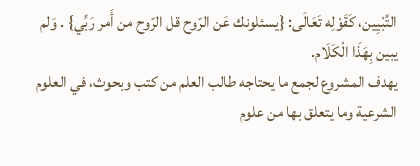التَّبْيِين، كَقَوْلِه تَعَالَى: {يسئلونك عَن الرّوح قل الرّوح من أَمر رَبِّي} . وَلم يبين بِهَذَا الْكَلَام.
يهدف المشروع لجمع ما يحتاجه طالب العلم من كتب وبحوث، في العلوم الشرعية وما يتعلق بها من علوم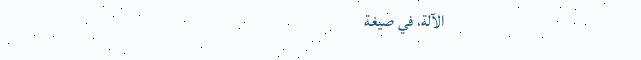الآلة، في صيغة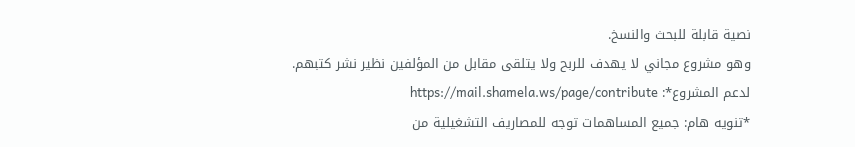نصية قابلة للبحث والنسخ.
وهو مشروع مجاني لا يهدف للربح ولا يتلقى مقابل من المؤلفين نظير نشر كتبهم.
لدعم المشروع*: https://mail.shamela.ws/page/contribute
*تنويه هام: جميع المساهمات توجه للمصاريف التشغيلية من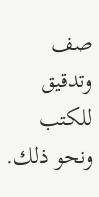صف وتدقيق للكتب ونحو ذلك.